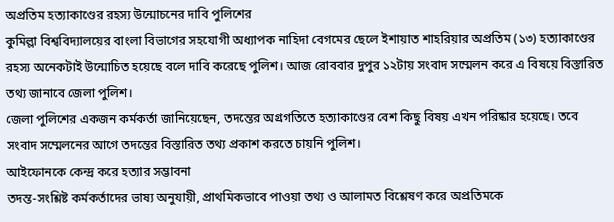অপ্রতিম হত্যাকাণ্ডের রহস্য উন্মোচনের দাবি পুলিশের
কুমিল্লা বিশ্ববিদ্যালয়ের বাংলা বিভাগের সহযোগী অধ্যাপক নাহিদা বেগমের ছেলে ইশায়াত শাহরিয়ার অপ্রতিম (১৩) হত্যাকাণ্ডের রহস্য অনেকটাই উন্মোচিত হয়েছে বলে দাবি করেছে পুলিশ। আজ রোববার দুপুর ১২টায় সংবাদ সম্মেলন করে এ বিষয়ে বিস্তারিত তথ্য জানাবে জেলা পুলিশ।
জেলা পুলিশের একজন কর্মকর্তা জানিয়েছেন, তদন্তের অগ্রগতিতে হত্যাকাণ্ডের বেশ কিছু বিষয় এখন পরিষ্কার হয়েছে। তবে সংবাদ সম্মেলনের আগে তদন্তের বিস্তারিত তথ্য প্রকাশ করতে চায়নি পুলিশ।
আইফোনকে কেন্দ্র করে হত্যার সম্ভাবনা
তদন্ত-সংশ্লিষ্ট কর্মকর্তাদের ভাষ্য অনুযায়ী, প্রাথমিকভাবে পাওয়া তথ্য ও আলামত বিশ্লেষণ করে অপ্রতিমকে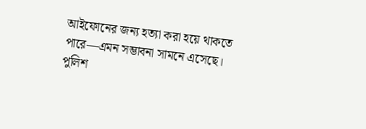আইফোনের জন্য হত্যা করা হয়ে থাকতে পারে—এমন সম্ভাবনা সামনে এসেছে।
পুলিশ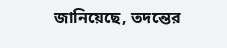জানিয়েছে, তদন্তের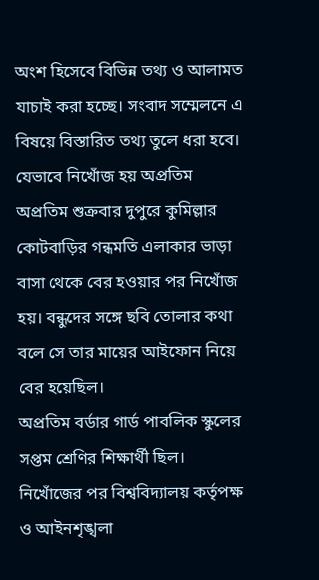অংশ হিসেবে বিভিন্ন তথ্য ও আলামত যাচাই করা হচ্ছে। সংবাদ সম্মেলনে এ বিষয়ে বিস্তারিত তথ্য তুলে ধরা হবে।
যেভাবে নিখোঁজ হয় অপ্রতিম
অপ্রতিম শুক্রবার দুপুরে কুমিল্লার কোটবাড়ির গন্ধমতি এলাকার ভাড়া বাসা থেকে বের হওয়ার পর নিখোঁজ হয়। বন্ধুদের সঙ্গে ছবি তোলার কথা বলে সে তার মায়ের আইফোন নিয়ে বের হয়েছিল।
অপ্রতিম বর্ডার গার্ড পাবলিক স্কুলের সপ্তম শ্রেণির শিক্ষার্থী ছিল।
নিখোঁজের পর বিশ্ববিদ্যালয় কর্তৃপক্ষ ও আইনশৃঙ্খলা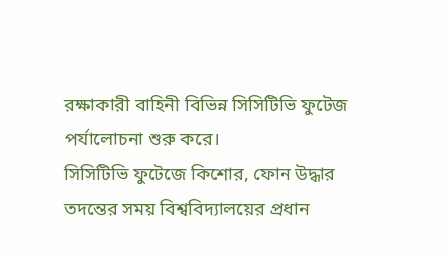রক্ষাকারী বাহিনী বিভিন্ন সিসিটিভি ফুটেজ পর্যালোচনা শুরু করে।
সিসিটিভি ফুটেজে কিশোর, ফোন উদ্ধার
তদন্তের সময় বিশ্ববিদ্যালয়ের প্রধান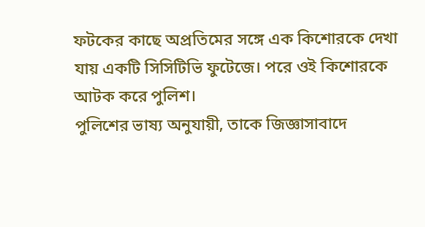ফটকের কাছে অপ্রতিমের সঙ্গে এক কিশোরকে দেখা যায় একটি সিসিটিভি ফুটেজে। পরে ওই কিশোরকে আটক করে পুলিশ।
পুলিশের ভাষ্য অনুযায়ী, তাকে জিজ্ঞাসাবাদে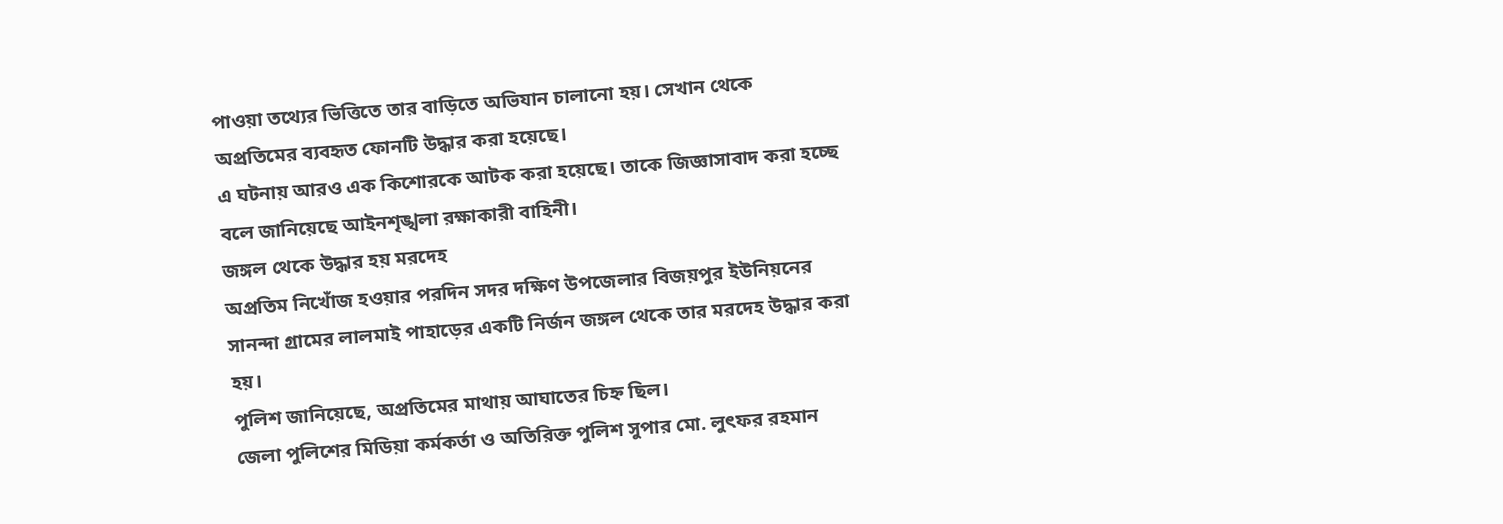পাওয়া তথ্যের ভিত্তিতে তার বাড়িতে অভিযান চালানো হয়। সেখান থেকে অপ্রতিমের ব্যবহৃত ফোনটি উদ্ধার করা হয়েছে।
এ ঘটনায় আরও এক কিশোরকে আটক করা হয়েছে। তাকে জিজ্ঞাসাবাদ করা হচ্ছে বলে জানিয়েছে আইনশৃঙ্খলা রক্ষাকারী বাহিনী।
জঙ্গল থেকে উদ্ধার হয় মরদেহ
অপ্রতিম নিখোঁজ হওয়ার পরদিন সদর দক্ষিণ উপজেলার বিজয়পুর ইউনিয়নের সানন্দা গ্রামের লালমাই পাহাড়ের একটি নির্জন জঙ্গল থেকে তার মরদেহ উদ্ধার করা হয়।
পুলিশ জানিয়েছে, অপ্রতিমের মাথায় আঘাতের চিহ্ন ছিল।
জেলা পুলিশের মিডিয়া কর্মকর্তা ও অতিরিক্ত পুলিশ সুপার মো. লুৎফর রহমান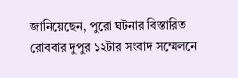জানিয়েছেন, পুরো ঘটনার বিস্তারিত রোববার দুপুর ১২টার সংবাদ সম্মেলনে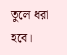তুলে ধরা হবে।